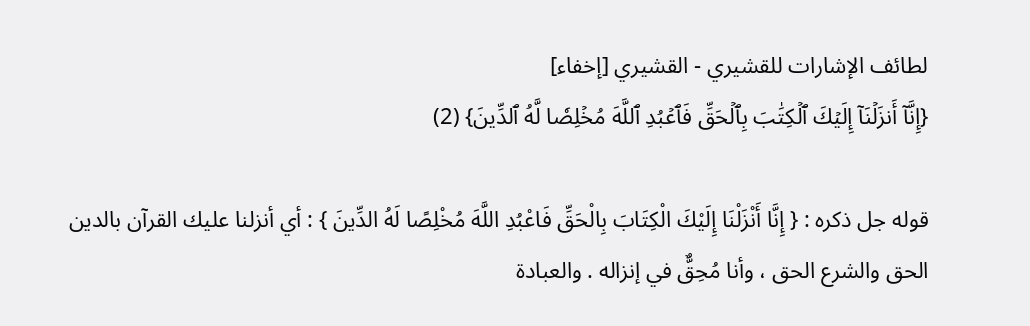لطائف الإشارات للقشيري - القشيري [إخفاء]
{إِنَّآ أَنزَلۡنَآ إِلَيۡكَ ٱلۡكِتَٰبَ بِٱلۡحَقِّ فَٱعۡبُدِ ٱللَّهَ مُخۡلِصٗا لَّهُ ٱلدِّينَ} (2)

قوله جل ذكره : { إِنَّا أَنْزَلْنَا إِلَيْكَ الْكِتَابَ بِالْحَقِّ فَاعْبُدِ اللَّهَ مُخْلِصًا لَهُ الدِّينَ } : أي أنزلنا عليك القرآن بالدين الحق والشرع الحق ، وأنا مُحِقٌّ في إنزاله . والعبادة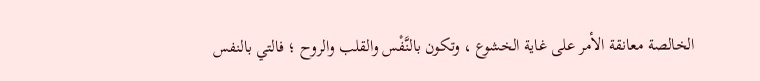الخالصة معانقة الأمر على غاية الخشوع ، وتكون بالنَّفْس والقلب والروح ؛ فالتي بالنفس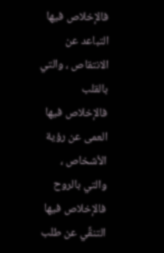فالإخلاص فيها التباعد عن الانتقاص ، والتي بالقلب فالإخلاص فيها العمى عن رؤية الأشخاص ، والتي بالروح فالإخلاص فيها التنقِّي عن طلب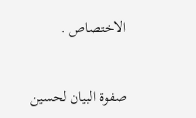الاختصاص .


صفوة البيان لحسين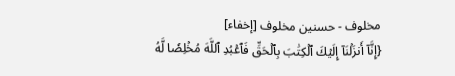مخلوف - حسنين مخلوف [إخفاء]
{إِنَّآ أَنزَلۡنَآ إِلَيۡكَ ٱلۡكِتَٰبَ بِٱلۡحَقِّ فَٱعۡبُدِ ٱللَّهَ مُخۡلِصٗا لَّهُ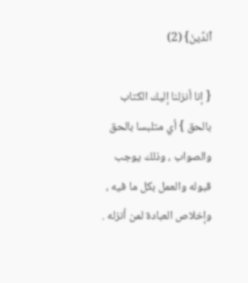ٱلدِّينَ} (2)

{ إنا أنزلنا إليك الكتاب بالحق } أي متلبسا بالحق والصواب ، وذلك يوجب قبوله والعمل بكل ما فيه ، وإخلاص العبادة لمن أنزله .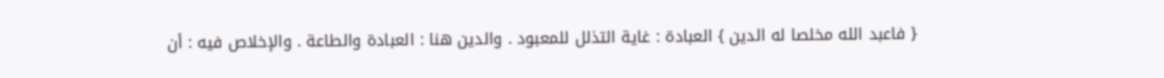{ فاعبد الله مخلصا له الدين } العبادة : غاية التذلل للمعبود . والدين هنا : العبادة والطاعة . والإخلاص فيه : أن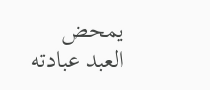يمحض العبد عبادته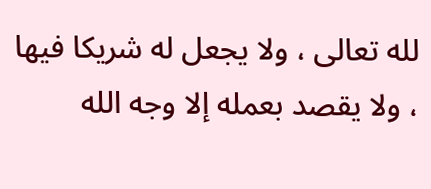لله تعالى ، ولا يجعل له شريكا فيها ، ولا يقصد بعمله إلا وجه الله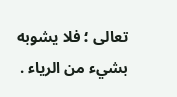تعالى ؛ فلا يشوبه بشيء من الرياء .